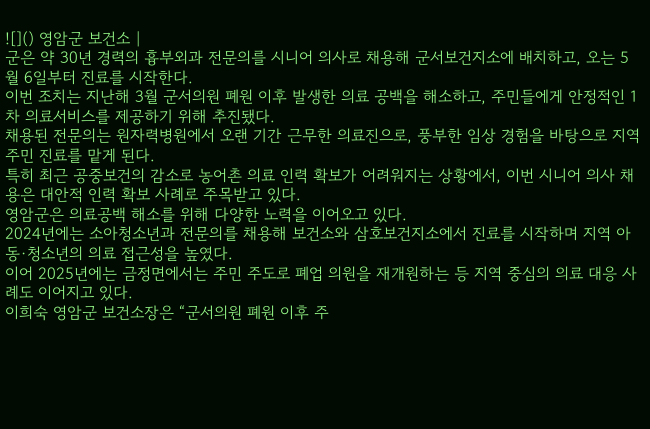![]() 영암군 보건소 |
군은 약 30년 경력의 흉부외과 전문의를 시니어 의사로 채용해 군서보건지소에 배치하고, 오는 5월 6일부터 진료를 시작한다.
이번 조치는 지난해 3월 군서의원 폐원 이후 발생한 의료 공백을 해소하고, 주민들에게 안정적인 1차 의료서비스를 제공하기 위해 추진됐다.
채용된 전문의는 원자력병원에서 오랜 기간 근무한 의료진으로, 풍부한 임상 경험을 바탕으로 지역 주민 진료를 맡게 된다.
특히 최근 공중보건의 감소로 농어촌 의료 인력 확보가 어려워지는 상황에서, 이번 시니어 의사 채용은 대안적 인력 확보 사례로 주목받고 있다.
영암군은 의료공백 해소를 위해 다양한 노력을 이어오고 있다.
2024년에는 소아청소년과 전문의를 채용해 보건소와 삼호보건지소에서 진료를 시작하며 지역 아동·청소년의 의료 접근성을 높였다.
이어 2025년에는 금정면에서는 주민 주도로 폐업 의원을 재개원하는 등 지역 중심의 의료 대응 사례도 이어지고 있다.
이희숙 영암군 보건소장은 “군서의원 폐원 이후 주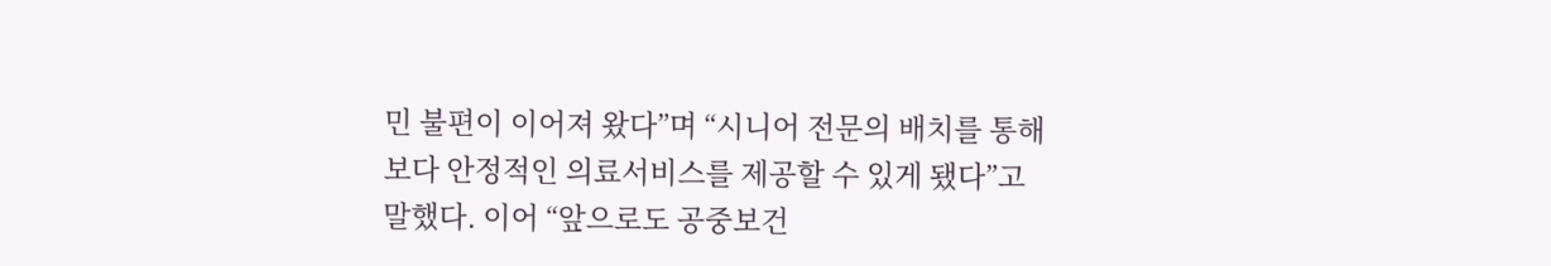민 불편이 이어져 왔다”며 “시니어 전문의 배치를 통해 보다 안정적인 의료서비스를 제공할 수 있게 됐다”고 말했다. 이어 “앞으로도 공중보건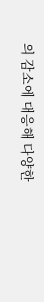의 감소에 대응해 다양한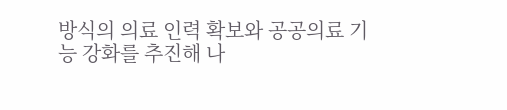방식의 의료 인력 확보와 공공의료 기능 강화를 추진해 나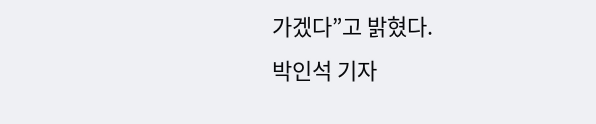가겠다”고 밝혔다.
박인석 기자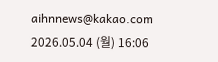aihnnews@kakao.com
2026.05.04 (월) 16:06